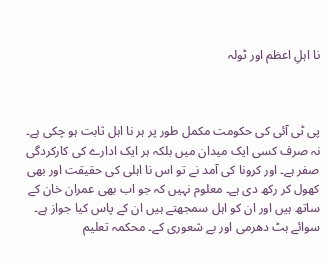نا اہلِ اعظم اور ٹولہ



پی ٹی آئی کی حکومت مکمل طور پر ہر نا اہل ثابت ہو چکی ہے۔ نہ صرف کسی ایک میدان میں بلکہ ہر ایک ادارے کی کارکردگی صفر ہے۔ اور کرونا کی آمد نے تو اس نا اہلی کی حقیقت اور بھی کھول کر رکھ دی ہے۔ معلوم نہیں کہ جو اب بھی عمران خان کے ساتھ ہیں اور ان کو اہل سمجھتے ہیں ان کے پاس کیا جواز ہے۔ سوائے ہٹ دھرمی اور بے شعوری کے۔ محکمہ تعلیم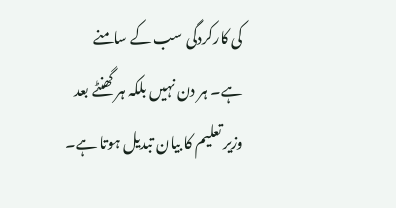کی کارکردگی سب کے سامنے ہے۔ ہر دن نہیں بلکہ ہر گھنٹے بعد وزیر تعلیم کا بیان تبدیل ہوتا ہے۔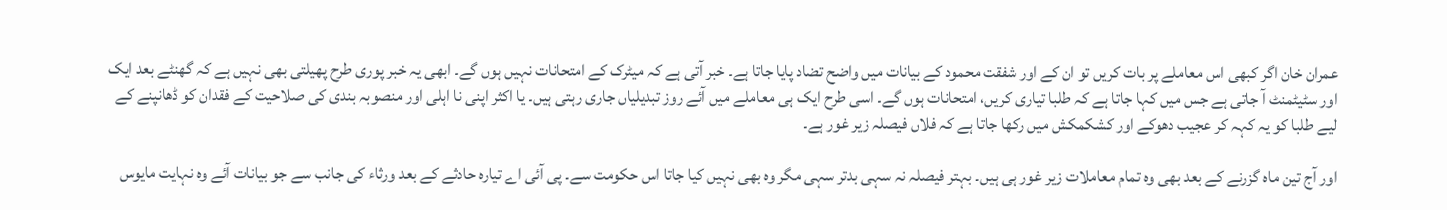عمران خان اگر کبھی اس معاملے پر بات کریں تو ان کے اور شفقت محمود کے بیانات میں واضح تضاد پایا جاتا ہے۔ خبر آتی ہے کہ میٹرک کے امتحانات نہیں ہوں گے۔ ابھی یہ خبر پوری طرح پھیلتی بھی نہیں ہے کہ گھنٹے بعد ایک اور سٹیٹمنٹ آ جاتی ہے جس میں کہا جاتا ہے کہ طلبا تیاری کریں، امتحانات ہوں گے۔ اسی طرح ایک ہی معاملے میں آئے روز تبدیلیاں جاری رہتی ہیں۔ یا اکثر اپنی نا اہلی اور منصوبہ بندی کی صلاحیت کے فقدان کو ڈھانپنے کے لیے طلبا کو یہ کہہ کر عجیب دھوکے اور کشکمکش میں رکھا جاتا ہے کہ فلاں فیصلہ زیر غور ہے۔

اور آج تین ماہ گزرنے کے بعد بھی وہ تمام معاملات زیر غور ہی ہیں۔ بہتر فیصلہ نہ سہی بدتر سہی مگر وہ بھی نہیں کیا جاتا اس حکومت سے۔ پی آئی اے تیارہ حادثے کے بعد ورثاء کی جانب سے جو بیانات آئے وہ نہایت مایوس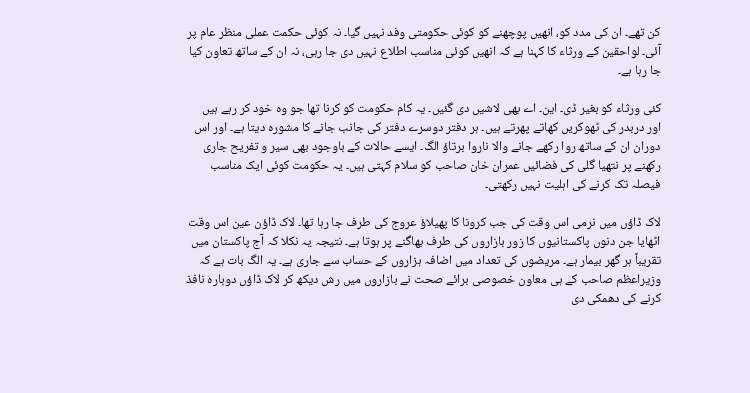کن تھے۔ ان کی مدد کو، انھیں پوچھنے کو کوئی حکومتی وفد نہیں گیا۔ نہ کوئی حکمت عملی منظر عام پر آئی۔ لواحقین کے ورثاء کا کہنا ہے کہ انھیں کوئی مناسب اطلاع نہیں دی جا رہی، نہ ان کے ساتھ تعاون کیا جا رہا ہے۔

کئی ورثاء کو بغیر ڈی۔ این۔ اے بھی لاشیں دی گئیں۔ یہ کام حکومت کو کرنا تھا جو وہ خود کر رہے ہیں اور دربدر کی ٹھوکریں کھاتے پھرتے ہیں۔ ہر دفتر دوسرے دفتر کی جانب جانے کا مشورہ دیتا ہے۔ اور اس دوران ان کے ساتھ روا رکھے جانے والا ناروا برتاؤ الگ۔ ایسے حالات کے باوجود بھی سیر و تفریح جاری رکھنے پر نتھیا گلی کی فضائیں عمران خان صاحب کو سلام کہتی ہیں۔ یہ حکومت کوئی ایک مناسب فیصلہ تک کرنے کی اہلیت نہیں رکھتی۔

لاک ڈاؤں میں نرمی اس وقت کی جب کرونا کا پھیلاؤ عروج کی طرف جا رہا تھا۔ لاک ڈاؤن عین اس وقت اٹھایا جن دنوں پاکستانیوں کا زور بازاروں کی طرف بھاگنے پر ہوتا ہے۔ نتیجہ یہ نکلا کہ آج پاکستان میں تقریباً ہر گھر بیمار ہے۔ مریضوں کی تعداد میں اضافہ ہزاروں کے حساب سے جاری ہے۔ یہ الگ بات ہے کہ وزیراعظم صاحب کے ہی معاون خصوصی برائے صحت نے بازاروں میں رش دیکھ کر لاک ڈاؤں دوبارہ نافذ کرنے کی دھمکی دی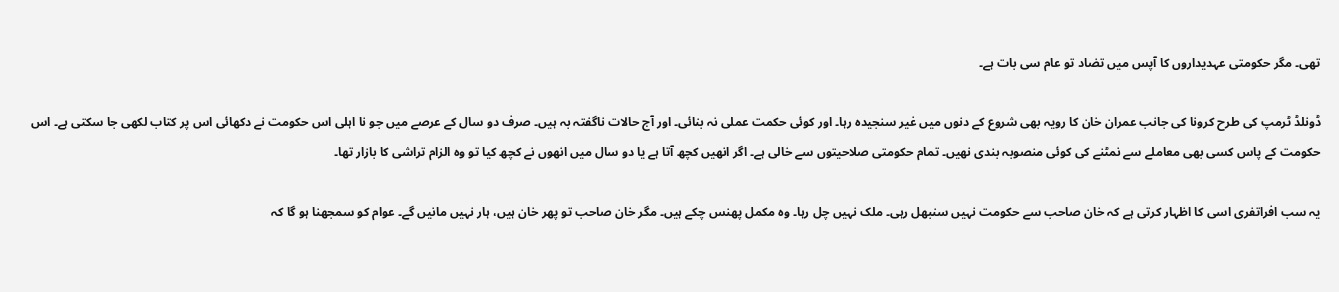تھی۔ مگر حکومتی عہدیداروں کا آپس میں تضاد تو عام سی بات ہے۔

ڈونلڈ ٹرمپ کی طرح کرونا کی جانب عمران خان کا رویہ بھی شروع کے دنوں میں غیر سنجیدہ رہا۔ اور کوئی حکمت عملی نہ بنائی۔ اور آج حالات ناگفتہ بہ ہیں۔ صرف دو سال کے عرصے میں جو نا اہلی اس حکومت نے دکھائی اس پر کتاب لکھی جا سکتی ہے۔ اس حکومت کے پاس کسی بھی معاملے سے نمٹنے کی کوئی منصوبہ بندی نھیں۔ تمام حکومتی صلاحیتوں سے خالی ہے۔ اگر انھیں کچھ آتا ہے یا دو سال میں انھوں نے کچھ کیا تو وہ الزام تراشی کا بازار تھا۔

یہ سب افراتفری اسی کا اظہار کرتی ہے کہ خان صاحب سے حکومت نہیں سنبھل رہی۔ ملک نہیں چل رہا۔ وہ مکمل پھنس چکے ہیں۔ مگر خان صاحب تو پھر خان ہیں، ہار نہیں مانیں گے۔ عوام کو سمجھنا ہو گا کہ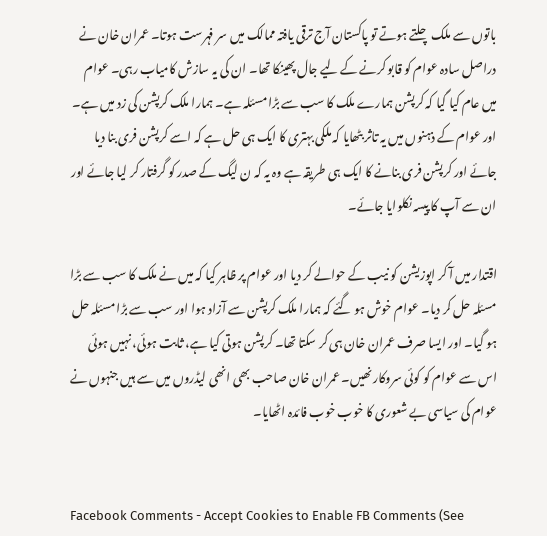باتوں سے ملک چلتے ہوتے تو پاکستان آج ترقی یافتہ ممالک میں سر فہرست ہوتا۔ عمران خان نے دراصل سادہ عوام کو قابو کرنے کے لیے جال پھینکا تھا۔ ان کی یہ سازش کامیاب رہی۔ عوام میں عام کیا گیا کہ کرپشن ہمارے ملک کا سب سے بڑا مسئلہ ہے۔ ہمارا ملک کرپشن کی زد میں ہے۔ اور عوام کے ذہنوں میں یہ تاثر بٹھایا کہ ملکی بہتری کا ایک ہی حل ہے کہ اسے کرپشن فری بنا دیا جائے اور کرپشن فری بنانے کا ایک ہی طریقہ ہے وہ یہ کہ ن لیگ کے صدر کو گرفتار کر لیا جائے اور ان سے آپ کا پیسہ نکلوایا جائے۔

اقتدار میں آ کر اپوزیشن کو نیب کے حوالے کر دیا اور عوام پر ظاہر کیا کہ میں نے ملک کا سب سے بڑا مسئلہ حل کر دیا۔ عوام خوش ہو گئے کہ ہمارا ملک کرپشن سے آزاد ہوا اور سب سے بڑا مسئلہ حل ہو گیا۔ اور ایسا صرف عمران خان ہی کر سکتا تھا۔ کرپشن ہوتی کیا ہے، ثابت ہوئی، نہیں ہوئی اس سے عوام کو کوئی سروکار نھیں۔ عمران خان صاحب بھی انھی لیڈروں میں سے ہیں جنہوں نے عوام کی سیاسی بے شعوری کا خوب خوب فائدہ اٹھایا۔


Facebook Comments - Accept Cookies to Enable FB Comments (See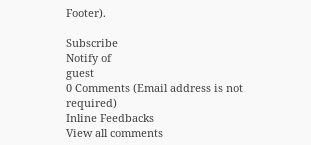Footer).

Subscribe
Notify of
guest
0 Comments (Email address is not required)
Inline Feedbacks
View all comments